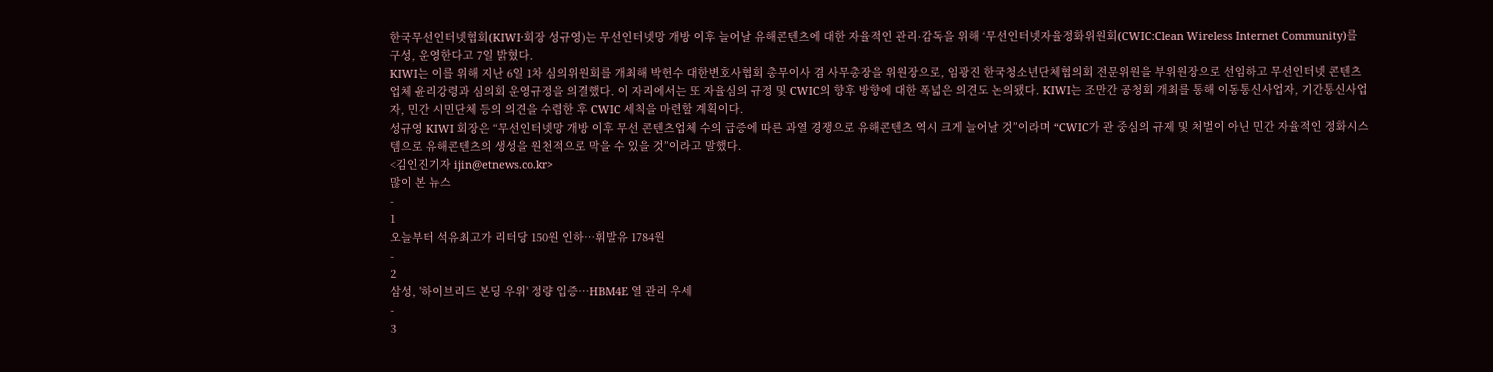한국무선인터넷협회(KIWI·회장 성규영)는 무선인터넷망 개방 이후 늘어날 유해콘텐츠에 대한 자율적인 관리·감독을 위해 ‘무선인터넷자율정화위원회(CWIC:Clean Wireless Internet Community)를 구성, 운영한다고 7일 밝혔다.
KIWI는 이를 위해 지난 6일 1차 심의위원회를 개최해 박헌수 대한변호사협회 총무이사 겸 사무총장을 위원장으로, 임광진 한국청소년단체협의회 전문위원을 부위원장으로 선임하고 무선인터넷 콘텐츠업체 윤리강령과 심의회 운영규정을 의결했다. 이 자리에서는 또 자율심의 규정 및 CWIC의 향후 방향에 대한 폭넓은 의견도 논의됐다. KIWI는 조만간 공청회 개최를 통해 이동통신사업자, 기간통신사업자, 민간 시민단체 등의 의견을 수렴한 후 CWIC 세칙을 마련할 계획이다.
성규영 KIWI 회장은 “무선인터넷망 개방 이후 무선 콘텐츠업체 수의 급증에 따른 과열 경쟁으로 유해콘텐츠 역시 크게 늘어날 것”이라며 “CWIC가 관 중심의 규제 및 처벌이 아닌 민간 자율적인 정화시스템으로 유해콘텐츠의 생성을 원천적으로 막을 수 있을 것”이라고 말했다.
<김인진기자 ijin@etnews.co.kr>
많이 본 뉴스
-
1
오늘부터 석유최고가 리터당 150원 인하…휘발유 1784원
-
2
삼성, '하이브리드 본딩 우위' 정량 입증…HBM4E 열 관리 우세
-
3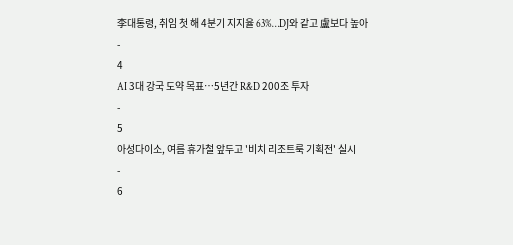李대통령, 취임 첫 해 4분기 지지율 63%…DJ와 같고 盧보다 높아
-
4
AI 3대 강국 도약 목표…5년간 R&D 200조 투자
-
5
아성다이소, 여름 휴가철 앞두고 '비치 리조트룩 기획전' 실시
-
6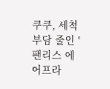쿠쿠, 세척 부담 줄인 '팬리스 에어프라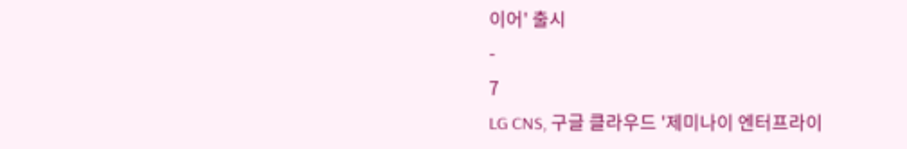이어' 출시
-
7
LG CNS, 구글 클라우드 '제미나이 엔터프라이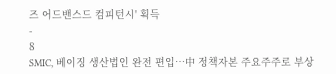즈 어드밴스드 컴피턴시' 획득
-
8
SMIC, 베이징 생산법인 완전 편입…中 정책자본 주요주주로 부상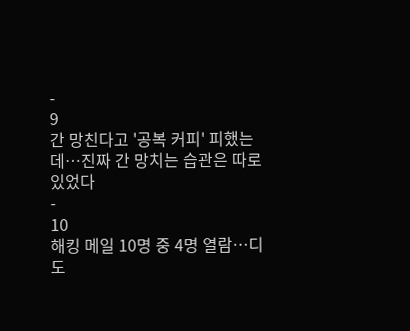-
9
간 망친다고 '공복 커피' 피했는데…진짜 간 망치는 습관은 따로 있었다
-
10
해킹 메일 10명 중 4명 열람…디도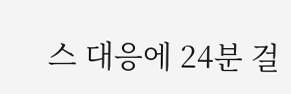스 대응에 24분 걸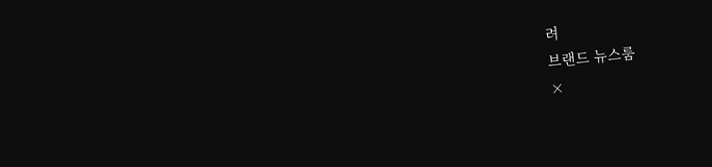려
브랜드 뉴스룸
×